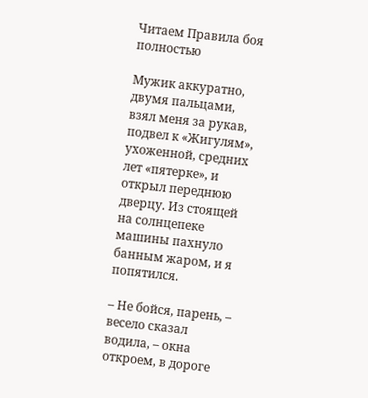Читаем Правила боя полностью

Мужик аккуратно, двумя пальцами, взял меня за рукав, подвел к «Жигулям», ухоженной, средних лет «пятерке», и открыл переднюю дверцу. Из стоящей на солнцепеке машины пахнуло банным жаром, и я попятился.

– Не бойся, парень, – весело сказал водила, – окна откроем, в дороге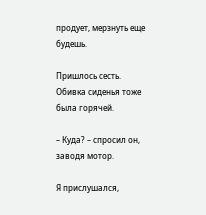продует, мерзнуть еще будешь.

Пришлось сесть. Обивка сиденья тоже была горячей.

– Куда? – спросил он, заводя мотор.

Я прислушался,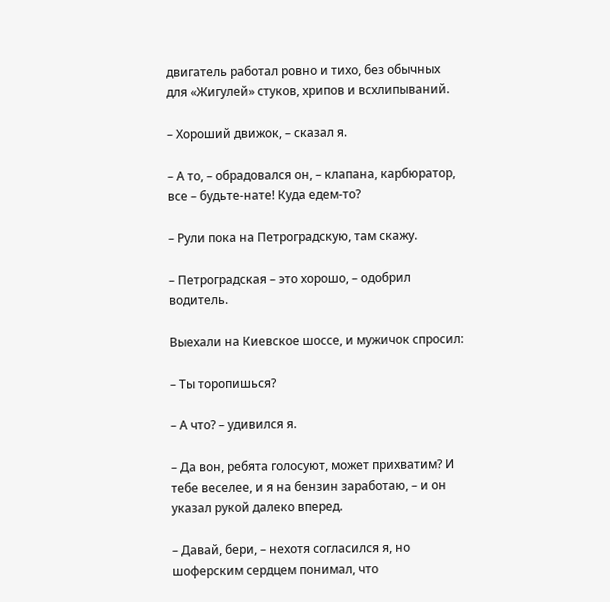двигатель работал ровно и тихо, без обычных для «Жигулей» стуков, хрипов и всхлипываний.

– Хороший движок, – сказал я.

– А то, – обрадовался он, – клапана, карбюратор, все – будьте-нате! Куда едем-то?

– Рули пока на Петроградскую, там скажу.

– Петроградская – это хорошо, – одобрил водитель.

Выехали на Киевское шоссе, и мужичок спросил:

– Ты торопишься?

– А что? – удивился я.

– Да вон, ребята голосуют, может прихватим? И тебе веселее, и я на бензин заработаю, – и он указал рукой далеко вперед.

– Давай, бери, – нехотя согласился я, но шоферским сердцем понимал, что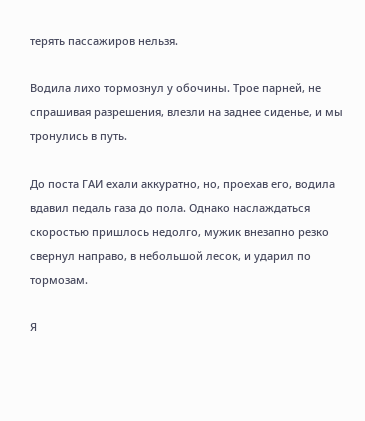терять пассажиров нельзя.

Водила лихо тормознул у обочины. Трое парней, не спрашивая разрешения, влезли на заднее сиденье, и мы тронулись в путь.

До поста ГАИ ехали аккуратно, но, проехав его, водила вдавил педаль газа до пола. Однако наслаждаться скоростью пришлось недолго, мужик внезапно резко свернул направо, в небольшой лесок, и ударил по тормозам.

Я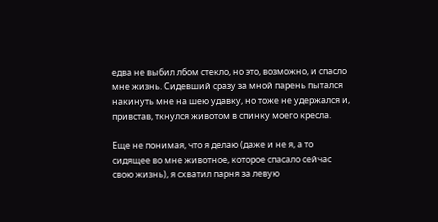едва не выбил лбом стекло, но это, возможно, и спасло мне жизнь. Сидевший сразу за мной парень пытался накинуть мне на шею удавку, но тоже не удержался и, привстав, ткнулся животом в спинку моего кресла.

Еще не понимая, что я делаю (даже и не я, а то сидящее во мне животное, которое спасало сейчас свою жизнь), я схватил парня за левую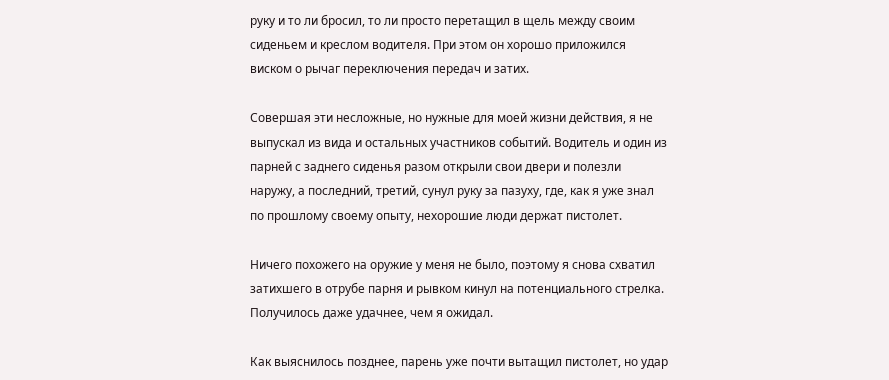руку и то ли бросил, то ли просто перетащил в щель между своим сиденьем и креслом водителя. При этом он хорошо приложился виском о рычаг переключения передач и затих.

Совершая эти несложные, но нужные для моей жизни действия, я не выпускал из вида и остальных участников событий. Водитель и один из парней с заднего сиденья разом открыли свои двери и полезли наружу, а последний, третий, сунул руку за пазуху, где, как я уже знал по прошлому своему опыту, нехорошие люди держат пистолет.

Ничего похожего на оружие у меня не было, поэтому я снова схватил затихшего в отрубе парня и рывком кинул на потенциального стрелка. Получилось даже удачнее, чем я ожидал.

Как выяснилось позднее, парень уже почти вытащил пистолет, но удар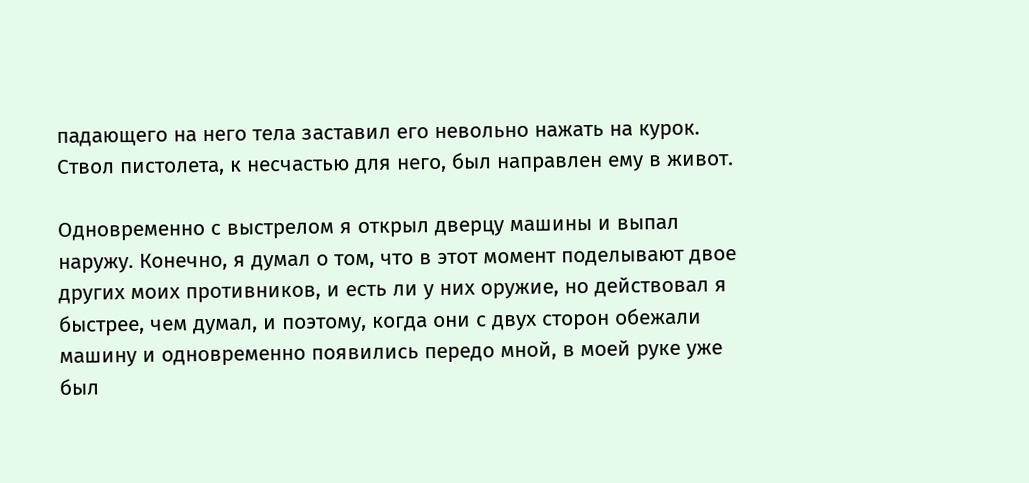падающего на него тела заставил его невольно нажать на курок. Ствол пистолета, к несчастью для него, был направлен ему в живот.

Одновременно с выстрелом я открыл дверцу машины и выпал наружу. Конечно, я думал о том, что в этот момент поделывают двое других моих противников, и есть ли у них оружие, но действовал я быстрее, чем думал, и поэтому, когда они с двух сторон обежали машину и одновременно появились передо мной, в моей руке уже был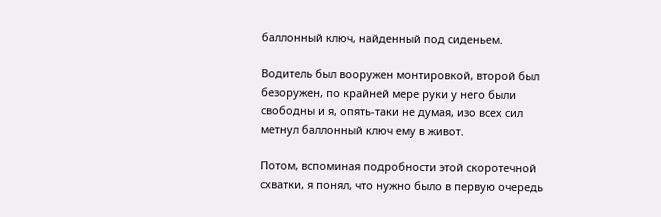баллонный ключ, найденный под сиденьем.

Водитель был вооружен монтировкой, второй был безоружен, по крайней мере руки у него были свободны и я, опять-таки не думая, изо всех сил метнул баллонный ключ ему в живот.

Потом, вспоминая подробности этой скоротечной схватки, я понял, что нужно было в первую очередь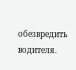обезвредить водителя.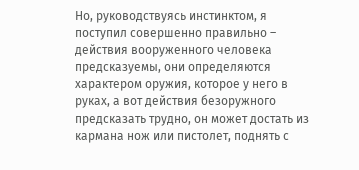Но, руководствуясь инстинктом, я поступил совершенно правильно – действия вооруженного человека предсказуемы, они определяются характером оружия, которое у него в руках, а вот действия безоружного предсказать трудно, он может достать из кармана нож или пистолет, поднять с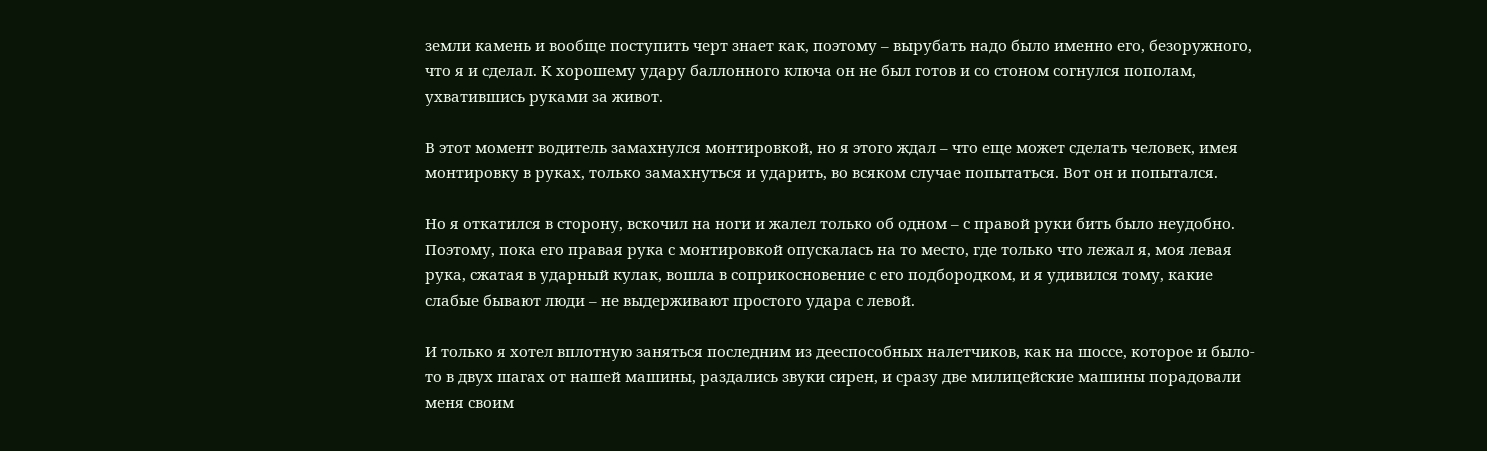земли камень и вообще поступить черт знает как, поэтому – вырубать надо было именно его, безоружного, что я и сделал. К хорошему удару баллонного ключа он не был готов и со стоном согнулся пополам, ухватившись руками за живот.

В этот момент водитель замахнулся монтировкой, но я этого ждал – что еще может сделать человек, имея монтировку в руках, только замахнуться и ударить, во всяком случае попытаться. Вот он и попытался.

Но я откатился в сторону, вскочил на ноги и жалел только об одном – с правой руки бить было неудобно. Поэтому, пока его правая рука с монтировкой опускалась на то место, где только что лежал я, моя левая рука, сжатая в ударный кулак, вошла в соприкосновение с его подбородком, и я удивился тому, какие слабые бывают люди – не выдерживают простого удара с левой.

И только я хотел вплотную заняться последним из дееспособных налетчиков, как на шоссе, которое и было-то в двух шагах от нашей машины, раздались звуки сирен, и сразу две милицейские машины порадовали меня своим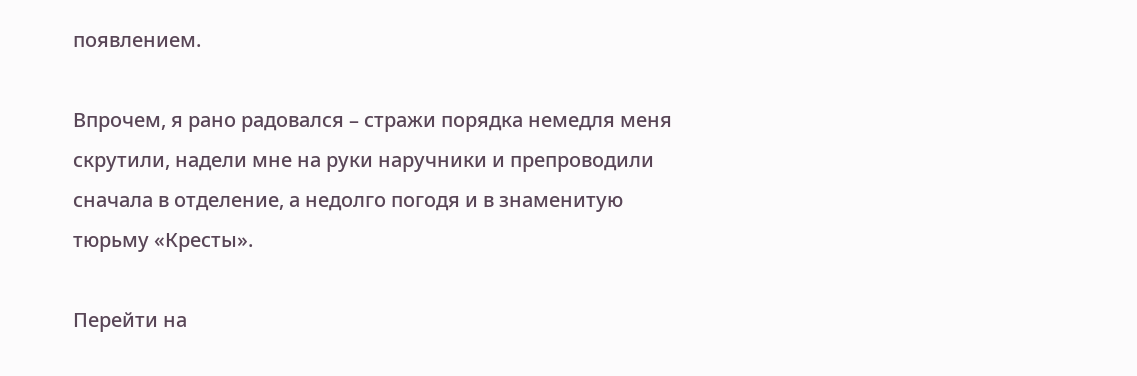появлением.

Впрочем, я рано радовался – стражи порядка немедля меня скрутили, надели мне на руки наручники и препроводили сначала в отделение, а недолго погодя и в знаменитую тюрьму «Кресты».

Перейти на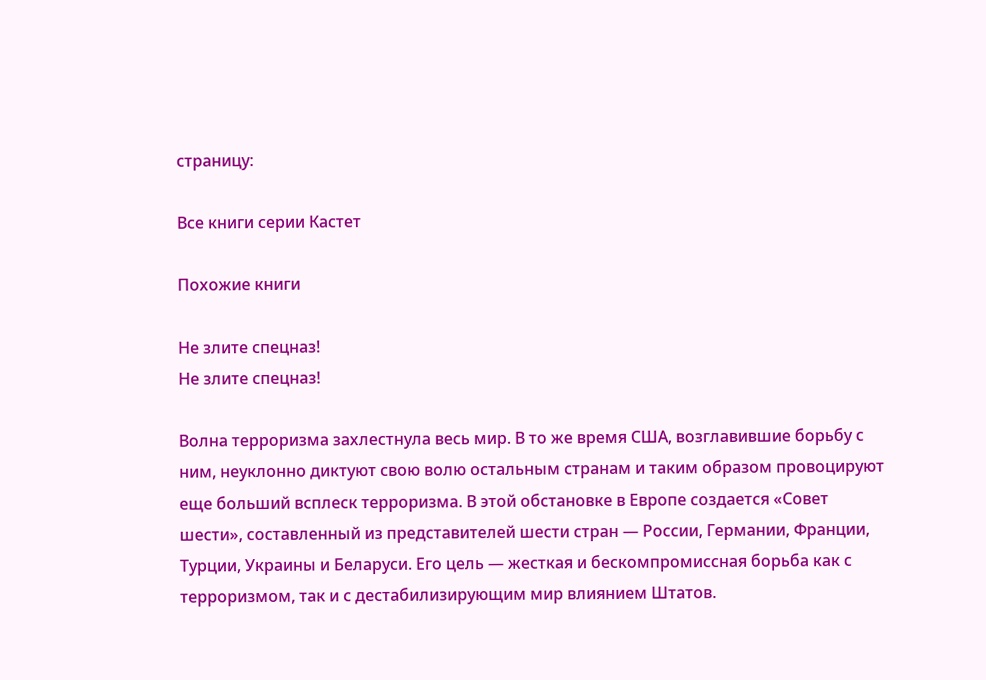страницу:

Все книги серии Кастет

Похожие книги

Не злите спецназ!
Не злите спецназ!

Волна терроризма захлестнула весь мир. В то же время США, возглавившие борьбу с ним, неуклонно диктуют свою волю остальным странам и таким образом провоцируют еще больший всплеск терроризма. В этой обстановке в Европе создается «Совет шести», составленный из представителей шести стран — России, Германии, Франции, Турции, Украины и Беларуси. Его цель — жесткая и бескомпромиссная борьба как с терроризмом, так и с дестабилизирующим мир влиянием Штатов.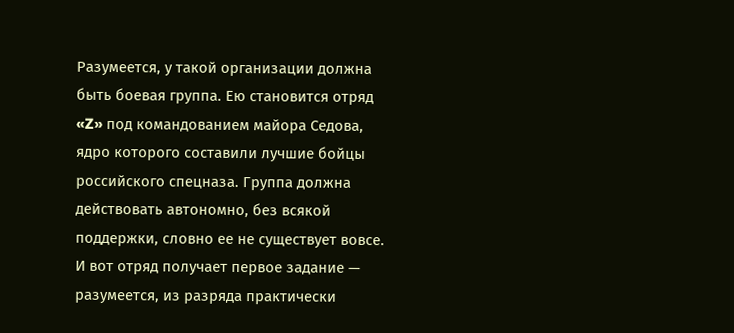Разумеется, у такой организации должна быть боевая группа. Ею становится отряд «Z» под командованием майора Седова, ядро которого составили лучшие бойцы российского спецназа. Группа должна действовать автономно, без всякой поддержки, словно ее не существует вовсе. И вот отряд получает первое задание — разумеется, из разряда практически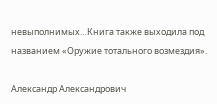невыполнимых…Книга также выходила под названием «Оружие тотального возмездия».

Александр Александрович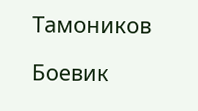Тамоников

Боевик